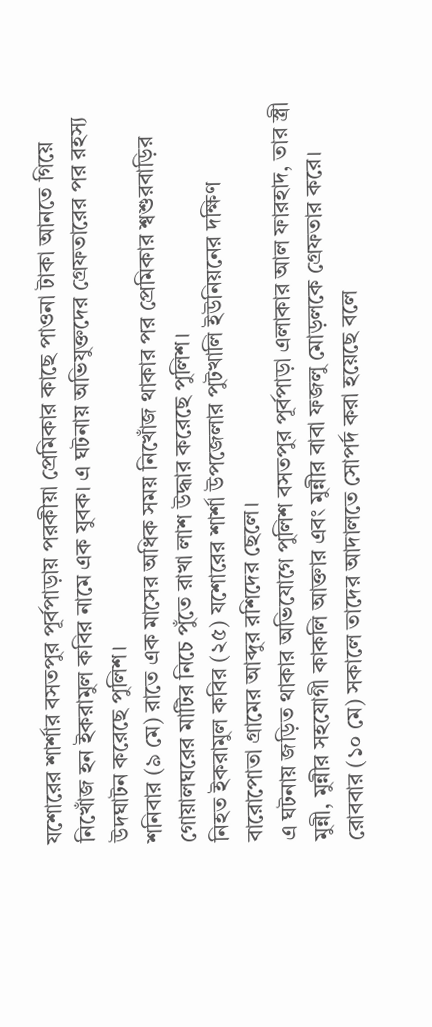যশোরের শার্শার বসতপুর পূর্বপাড়ায় পরকীয়া প্রেমিকার কাছে পাওনা টাকা আনতে গিয়ে নিখোঁজ হন ইকরামুল কবির নামে এক যুবক। এ ঘটনায় অভিযুক্তদের গ্রেফতারের পর রহস্য উদঘাটন করেছে পুলিশ।
শনিবার (৯ মে) রাতে এক মাসের অধিক সময় নিখোঁজ থাকার পর প্রেমিকার শ্বশুরবাড়ির গোয়ালঘরের মাটির নিচে পুঁতে রাখা লাশ উদ্ধার করেছে পুলিশ।
নিহত ইকরামুল কবির (২৫) যশোরের শার্শা উপজেলার পুটখালি ইউনিয়নের দক্ষিণ বারোপোতা গ্রামের আব্দুর রশিদের ছেলে।
এ ঘটনায় জড়িত থাকার অভিযোগে পুলিশ বসতপুর পূর্বপাড়া এলাকার আল ফারহাদ, তার স্ত্রী মুন্নী, মুন্নীর সহযোগী কাকলি আক্তার এবং মুন্নীর বাবা ফজলু মোড়লকে গ্রেফতার করে।
রোববার (১০ মে) সকালে তাদের আদালতে সোপর্দ করা হয়েছে বলে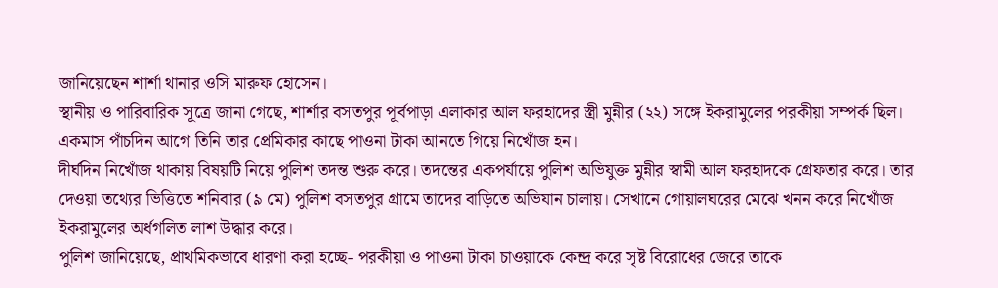জানিয়েছেন শার্শা থানার ওসি মারুফ হোসেন।
স্থানীয় ও পারিবারিক সূত্রে জানা গেছে, শার্শার বসতপুর পূর্বপাড়া এলাকার আল ফরহাদের স্ত্রী মুন্নীর (২২) সঙ্গে ইকরামুলের পরকীয়া সম্পর্ক ছিল। একমাস পাঁচদিন আগে তিনি তার প্রেমিকার কাছে পাওনা টাকা আনতে গিয়ে নিখোঁজ হন।
দীর্ঘদিন নিখোঁজ থাকায় বিষয়টি নিয়ে পুলিশ তদন্ত শুরু করে। তদন্তের একপর্যায়ে পুলিশ অভিযুক্ত মুন্নীর স্বামী আল ফরহাদকে গ্রেফতার করে। তার দেওয়া তথ্যের ভিত্তিতে শনিবার (৯ মে) পুলিশ বসতপুর গ্রামে তাদের বাড়িতে অভিযান চালায়। সেখানে গোয়ালঘরের মেঝে খনন করে নিখোঁজ ইকরামুলের অর্ধগলিত লাশ উদ্ধার করে।
পুলিশ জানিয়েছে, প্রাথমিকভাবে ধারণা করা হচ্ছে- পরকীয়া ও পাওনা টাকা চাওয়াকে কেন্দ্র করে সৃষ্ট বিরোধের জেরে তাকে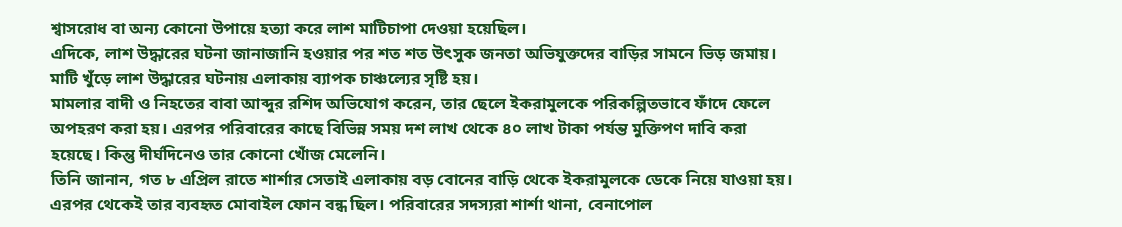শ্বাসরোধ বা অন্য কোনো উপায়ে হত্যা করে লাশ মাটিচাপা দেওয়া হয়েছিল।
এদিকে, লাশ উদ্ধারের ঘটনা জানাজানি হওয়ার পর শত শত উৎসুক জনতা অভিযুক্তদের বাড়ির সামনে ভিড় জমায়। মাটি খুঁড়ে লাশ উদ্ধারের ঘটনায় এলাকায় ব্যাপক চাঞ্চল্যের সৃষ্টি হয়।
মামলার বাদী ও নিহতের বাবা আব্দুর রশিদ অভিযোগ করেন, তার ছেলে ইকরামুলকে পরিকল্পিতভাবে ফাঁদে ফেলে অপহরণ করা হয়। এরপর পরিবারের কাছে বিভিন্ন সময় দশ লাখ থেকে ৪০ লাখ টাকা পর্যন্ত মুক্তিপণ দাবি করা হয়েছে। কিন্তু দীর্ঘদিনেও তার কোনো খোঁজ মেলেনি।
তিনি জানান, গত ৮ এপ্রিল রাতে শার্শার সেতাই এলাকায় বড় বোনের বাড়ি থেকে ইকরামুলকে ডেকে নিয়ে যাওয়া হয়। এরপর থেকেই তার ব্যবহৃত মোবাইল ফোন বন্ধ ছিল। পরিবারের সদস্যরা শার্শা থানা, বেনাপোল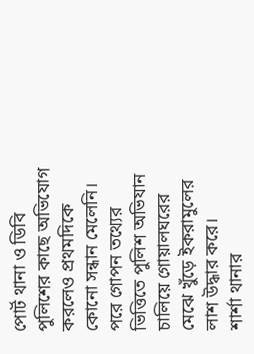পোর্ট থানা ও ডিবি পুলিশের কাছে অভিযোগ করলেও প্রথমদিকে কোনো সন্ধান মেলেনি। পরে গোপন তথ্যের ভিত্তিতে পুলিশ অভিযান চালিয়ে গোয়ালঘরের মেঝে খুঁড়ে ইকরামুলের লাশ উদ্ধার করে।
শার্শা থানার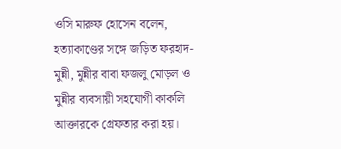ওসি মারুফ হোসেন বলেন, হত্যাকাণ্ডের সঙ্গে জড়িত ফরহাদ-মুন্নী, মুন্নীর বাবা ফজলু মোড়ল ও মুন্নীর ব্যবসায়ী সহযোগী কাকলি আক্তারকে গ্রেফতার করা হয়।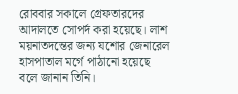রোববার সকালে গ্রেফতারদের আদালতে সোপর্দ করা হয়েছে। লাশ ময়নাতদন্তের জন্য যশোর জেনারেল হাসপাতাল মর্গে পাঠানো হয়েছে বলে জানান তিনি।